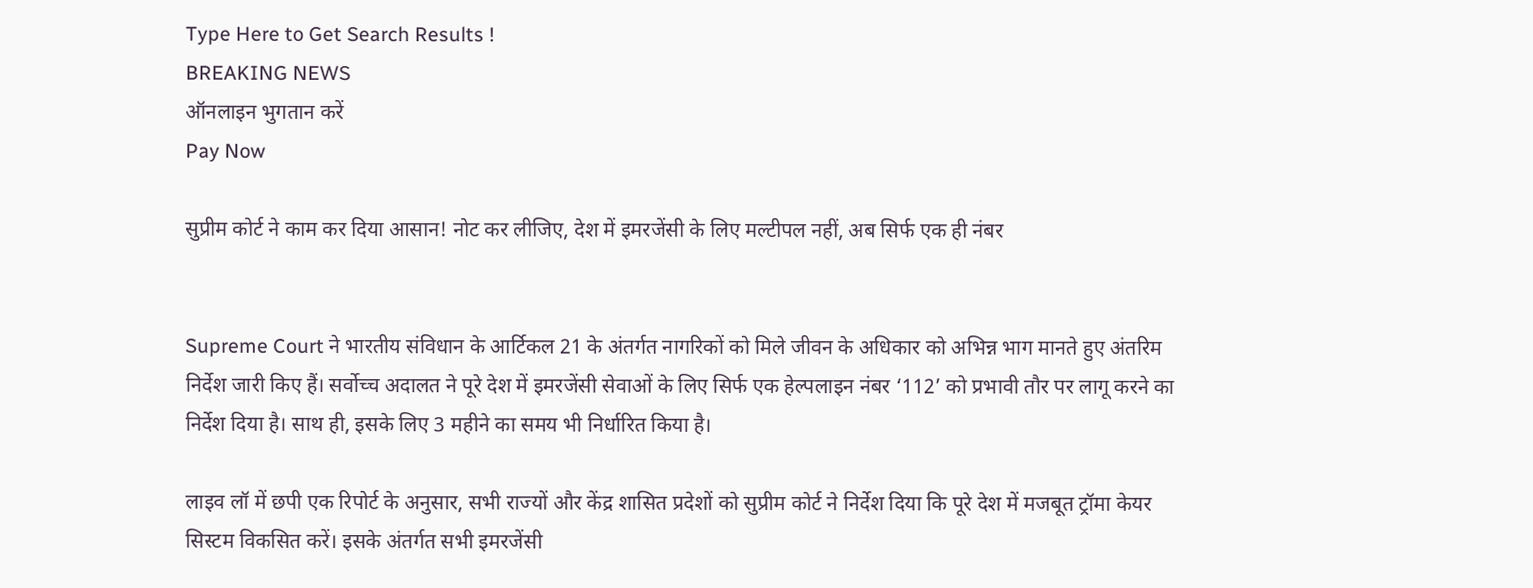Type Here to Get Search Results !
BREAKING NEWS
ऑनलाइन भुगतान करें
Pay Now

सुप्रीम कोर्ट ने काम कर दिया आसान! नोट कर लीजिए, देश में इमरजेंसी के लिए मल्टीपल नहीं, अब सिर्फ एक ही नंबर


Supreme Court ने भारतीय संविधान के आर्टिकल 21 के अंतर्गत नागरिकों को मिले जीवन के अधिकार को अभिन्न भाग मानते हुए अंतरिम निर्देश जारी किए हैं। सर्वोच्च अदालत ने पूरे देश में इमरजेंसी सेवाओं के लिए सिर्फ एक हेल्पलाइन नंबर ‘112’ को प्रभावी तौर पर लागू करने का निर्देश दिया है। साथ ही, इसके लिए 3 महीने का समय भी निर्धारित किया है।

लाइव लॉ में छपी एक रिपोर्ट के अनुसार, सभी राज्यों और केंद्र शासित प्रदेशों को सुप्रीम कोर्ट ने निर्देश दिया कि पूरे देश में मजबूत ट्रॉमा केयर सिस्टम विकसित करें। इसके अंतर्गत सभी इमरजेंसी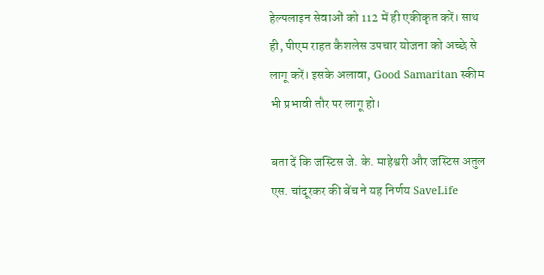हेल्पलाइन सेवाओं को 112 में ही एकीकृत करें। साथ ही, पीएम राहत कैशलेस उपचार योजना को अच्छे से लागू करें। इसके अलावा, Good Samaritan स्कीम भी प्रभावी तौर पर लागू हो।

बता दें कि जस्टिस जे. के. माहेश्वरी और जस्टिस अतुल एस. चांदूरकर की बेंच ने यह निर्णय SaveLife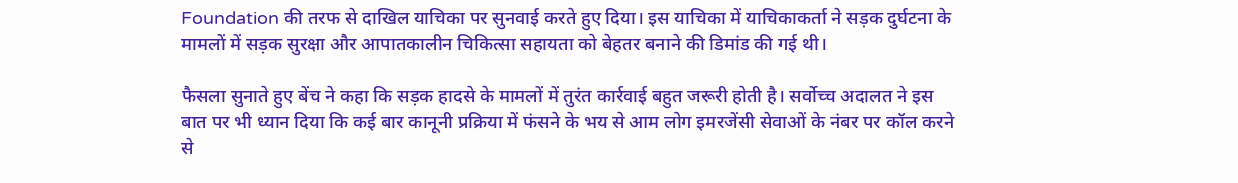Foundation की तरफ से दाखिल याचिका पर सुनवाई करते हुए दिया। इस याचिका में याचिकाकर्ता ने सड़क दुर्घटना के मामलों में सड़क सुरक्षा और आपातकालीन चिकित्सा सहायता को बेहतर बनाने की डिमांड की गई थी।

फैसला सुनाते हुए बेंच ने कहा कि सड़क हादसे के मामलों में तुरंत कार्रवाई बहुत जरूरी होती है। सर्वोच्च अदालत ने इस बात पर भी ध्यान दिया कि कई बार कानूनी प्रक्रिया में फंसने के भय से आम लोग इमरजेंसी सेवाओं के नंबर पर कॉल करने से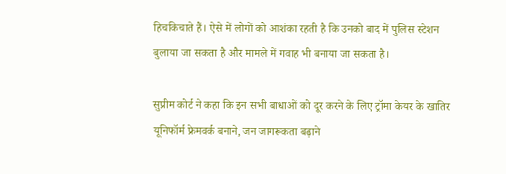हिचकिचाते हैं। ऐसे में लोगों को आशंका रहती है कि उनको बाद में पुलिस स्टेशन बुलाया जा सकता है और मामले में गवाह भी बनाया जा सकता है।

सुप्रीम कोर्ट ने कहा कि इन सभी बाधाओं को दूर करने के लिए ट्रॉमा केयर के खातिर यूनिफॉर्म फ्रेमवर्क बनाने, जन जागरूकता बढ़ाने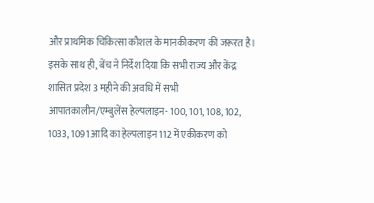और प्राथमिक चिकित्सा कौशल के मानकीकरण की जरूरत है। इसके साथ ही, बेंच ने निर्देश दिया कि सभी राज्य और केंद्र शासित प्रदेश 3 महीने की अवधि में सभी आपातकालीन/एम्बुलेंस हेल्पलाइन- 100, 101, 108, 102, 1033, 1091 आदि का हेल्पलाइन 112 में एकीकरण को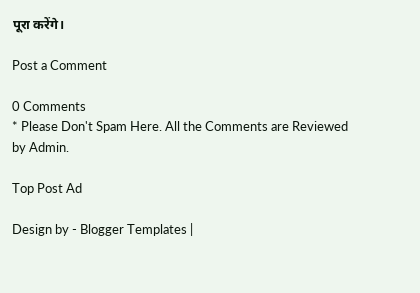पूरा करेंगे।

Post a Comment

0 Comments
* Please Don't Spam Here. All the Comments are Reviewed by Admin.

Top Post Ad

Design by - Blogger Templates |